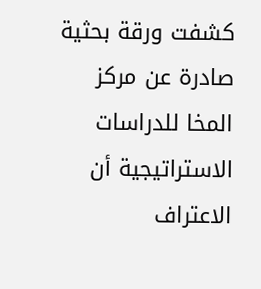كشفت ورقة بحثية صادرة عن مركز المخا للدراسات الاستراتيجية أن الاعتراف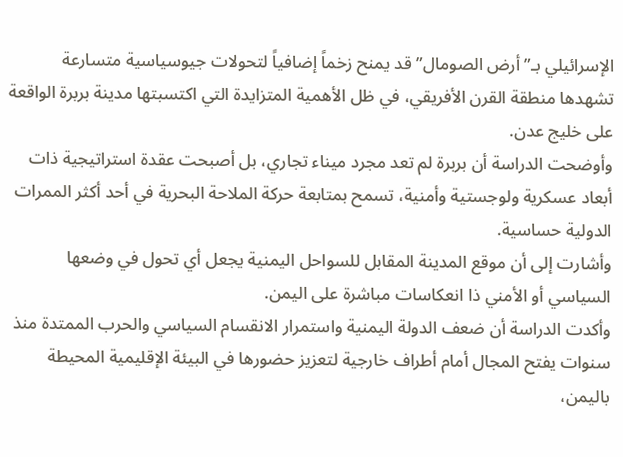الإسرائيلي بـ”أرض الصومال” قد يمنح زخماً إضافياً لتحولات جيوسياسية متسارعة تشهدها منطقة القرن الأفريقي، في ظل الأهمية المتزايدة التي اكتسبتها مدينة بربرة الواقعة على خليج عدن.
وأوضحت الدراسة أن بربرة لم تعد مجرد ميناء تجاري، بل أصبحت عقدة استراتيجية ذات أبعاد عسكرية ولوجستية وأمنية، تسمح بمتابعة حركة الملاحة البحرية في أحد أكثر الممرات الدولية حساسية.
وأشارت إلى أن موقع المدينة المقابل للسواحل اليمنية يجعل أي تحول في وضعها السياسي أو الأمني ذا انعكاسات مباشرة على اليمن.
وأكدت الدراسة أن ضعف الدولة اليمنية واستمرار الانقسام السياسي والحرب الممتدة منذ سنوات يفتح المجال أمام أطراف خارجية لتعزيز حضورها في البيئة الإقليمية المحيطة باليمن،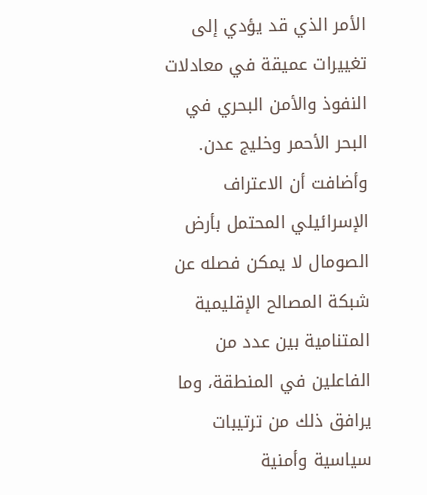الأمر الذي قد يؤدي إلى تغييرات عميقة في معادلات النفوذ والأمن البحري في البحر الأحمر وخليج عدن.
وأضافت أن الاعتراف الإسرائيلي المحتمل بأرض الصومال لا يمكن فصله عن شبكة المصالح الإقليمية المتنامية بين عدد من الفاعلين في المنطقة، وما يرافق ذلك من ترتيبات سياسية وأمنية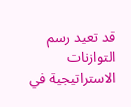قد تعيد رسم التوازنات الاستراتيجية في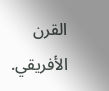القرن الأفريقي.